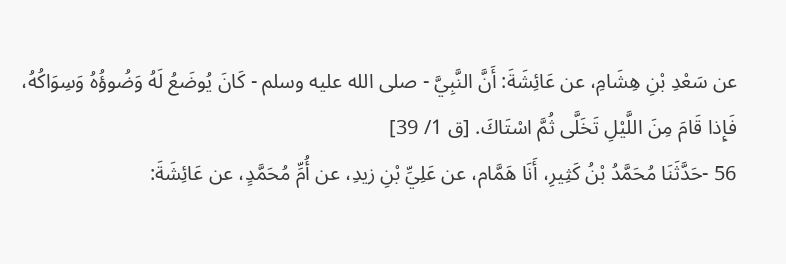عن سَعْدِ بْنِ هِشَامِ، عن عَائِشَةَ: أَنَّ النَّبِيَّ - صلى الله عليه وسلم - كَانَ يُوضَعُ لَهُ وَضُوؤُهُ وَسِوَاكُهُ، فَإِذا قَامَ مِنَ اللَّيْلِ تَخَلَّى ثُمَّ اسْتَاكَ. [ق 1/ 39]
56 -حَدَّثَنَا مُحَمَّدُ بْنُ كَثِيرِ، أَنَا هَمَّام، عن عَلِيِّ بْنِ زيدِ، عن أُمِّ مُحَمَّدٍ، عن عَائِشَةَ: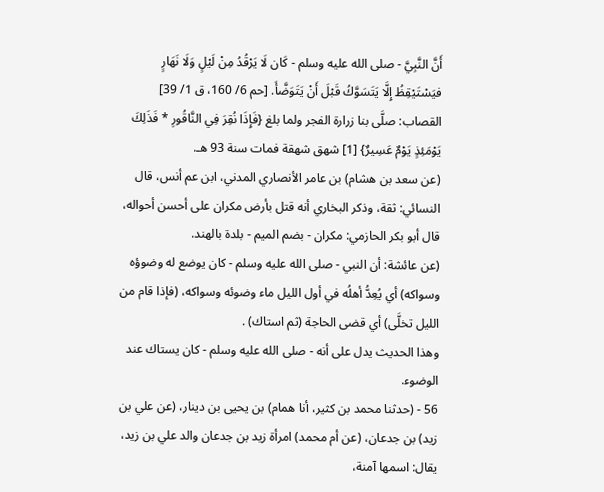أَنَّ النَّبِيَّ - صلى الله عليه وسلم - كَان لَا يَرْقُدُ مِنْ لَيْلٍ وَلَا نَهَارٍ فيَسْتَيْقِظُ إِلَّا يَتَسَوَّكُ قَبْلَ أَنْ يَتَوَضَّأَ. [حم 6/ 160، ق 1/ 39]
القصاب: صلَّى بنا زرارة الفجر ولما بلغ {فَإِذَا نُقِرَ فِي النَّاقُورِ * فَذَلِكَ يَوْمَئِذٍ يَوْمٌ عَسِيرٌ} [1] شهق شهقة فمات سنة 93 هـ.
(عن سعد بن هشام) بن عامر الأنصاري المدني، ابن عم أنس، قال النسائي: ثقة، وذكر البخاري أنه قتل بأرض مكران على أحسن أحواله، قال أبو بكر الحازمي: مكران - بضم الميم - بلدة بالهند.
(عن عائشة: أن النبي - صلى الله عليه وسلم - كان يوضع له وضوؤه وسواكه) أي يُعِدُّ أهلُه في أول الليل ماء وضوئه وسواكه، (فإذا قام من الليل تخلَّى) أي قضى الحاجة (ثم استاك) .
وهذا الحديث يدل على أنه - صلى الله عليه وسلم - كان يستاك عند الوضوء.
56 - (حدثنا محمد بن كثير، أنا همام) بن يحيى بن دينار، (عن علي بن زيد) بن جدعان، (عن أم محمد) امرأة زيد بن جدعان والد علي بن زيد، يقال: اسمها آمنة،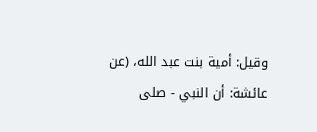وقيل: أمية بنت عبد الله، (عن عائشة: أن النبي - صلى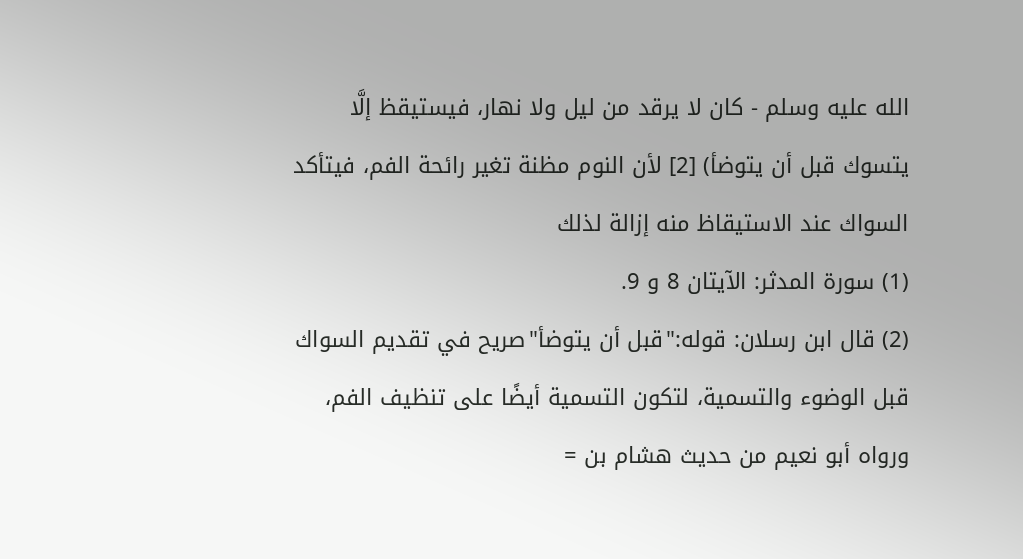الله عليه وسلم - كان لا يرقد من ليل ولا نهار، فيستيقظ إلَّا يتسوك قبل أن يتوضأ) [2] لأن النوم مظنة تغير رائحة الفم، فيتأكد السواك عند الاستيقاظ منه إزالة لذلك
(1) سورة المدثر: الآيتان 8 و 9.
(2) قال ابن رسلان: قوله:"قبل أن يتوضأ"صريح في تقديم السواك قبل الوضوء والتسمية، لتكون التسمية أيضًا على تنظيف الفم، ورواه أبو نعيم من حديث هشام بن =